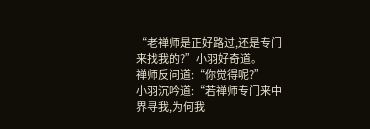“老禅师是正好路过,还是专门来找我的?”小羽好奇道。
禅师反问道:“你觉得呢?”
小羽沉吟道:“若禅师专门来中界寻我,为何我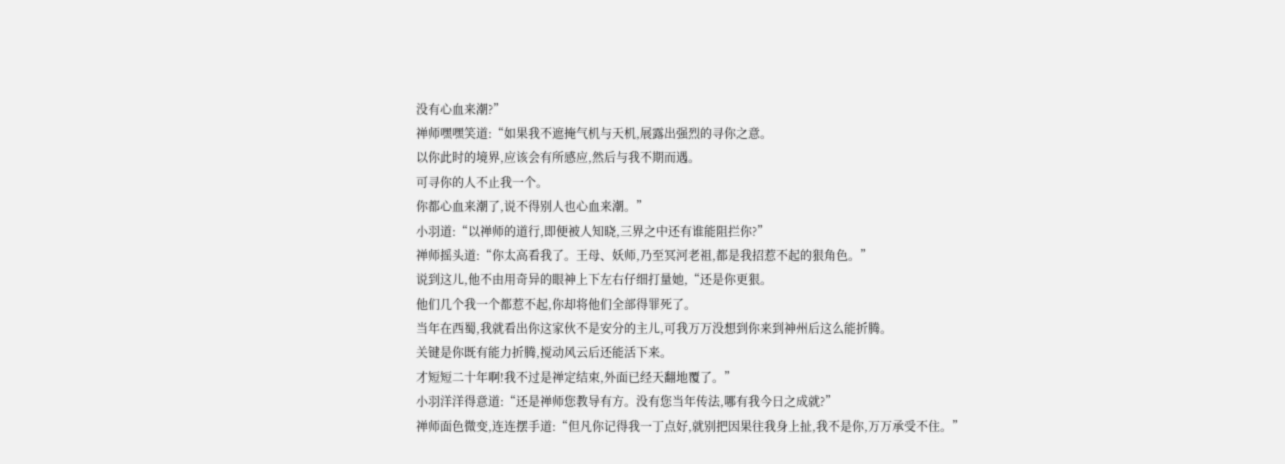没有心血来潮?”
禅师嘿嘿笑道:“如果我不遮掩气机与天机,展露出强烈的寻你之意。
以你此时的境界,应该会有所感应,然后与我不期而遇。
可寻你的人不止我一个。
你都心血来潮了,说不得别人也心血来潮。”
小羽道:“以禅师的道行,即便被人知晓,三界之中还有谁能阻拦你?”
禅师摇头道:“你太高看我了。王母、妖师,乃至冥河老祖,都是我招惹不起的狠角色。”
说到这儿,他不由用奇异的眼神上下左右仔细打量她,“还是你更狠。
他们几个我一个都惹不起,你却将他们全部得罪死了。
当年在西蜀,我就看出你这家伙不是安分的主儿,可我万万没想到你来到神州后这么能折腾。
关键是你既有能力折腾,搅动风云后还能活下来。
才短短二十年啊!我不过是禅定结束,外面已经天翻地覆了。”
小羽洋洋得意道:“还是禅师您教导有方。没有您当年传法,哪有我今日之成就?”
禅师面色微变,连连摆手道:“但凡你记得我一丁点好,就别把因果往我身上扯,我不是你,万万承受不住。”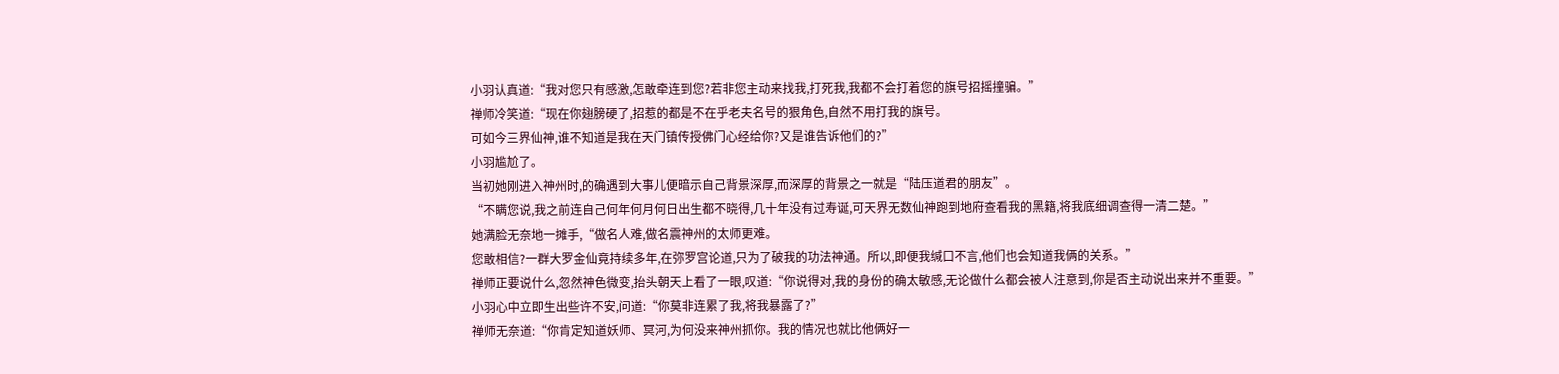小羽认真道:“我对您只有感激,怎敢牵连到您?若非您主动来找我,打死我,我都不会打着您的旗号招摇撞骗。”
禅师冷笑道:“现在你翅膀硬了,招惹的都是不在乎老夫名号的狠角色,自然不用打我的旗号。
可如今三界仙神,谁不知道是我在天门镇传授佛门心经给你?又是谁告诉他们的?”
小羽尴尬了。
当初她刚进入神州时,的确遇到大事儿便暗示自己背景深厚,而深厚的背景之一就是“陆压道君的朋友”。
“不瞒您说,我之前连自己何年何月何日出生都不晓得,几十年没有过寿诞,可天界无数仙神跑到地府查看我的黑籍,将我底细调查得一清二楚。”
她满脸无奈地一摊手,“做名人难,做名震神州的太师更难。
您敢相信?一群大罗金仙竟持续多年,在弥罗宫论道,只为了破我的功法神通。所以,即便我缄口不言,他们也会知道我俩的关系。”
禅师正要说什么,忽然神色微变,抬头朝天上看了一眼,叹道:“你说得对,我的身份的确太敏感,无论做什么都会被人注意到,你是否主动说出来并不重要。”
小羽心中立即生出些许不安,问道:“你莫非连累了我,将我暴露了?”
禅师无奈道:“你肯定知道妖师、冥河,为何没来神州抓你。我的情况也就比他俩好一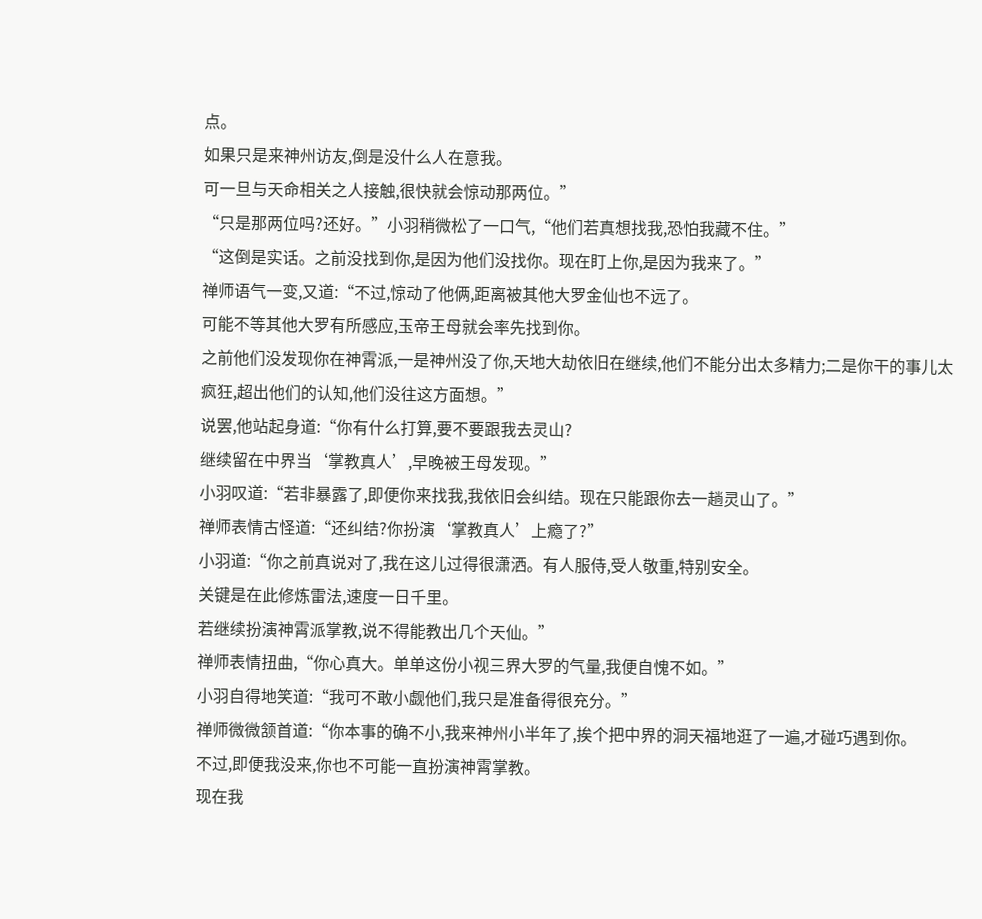点。
如果只是来神州访友,倒是没什么人在意我。
可一旦与天命相关之人接触,很快就会惊动那两位。”
“只是那两位吗?还好。”小羽稍微松了一口气,“他们若真想找我,恐怕我藏不住。”
“这倒是实话。之前没找到你,是因为他们没找你。现在盯上你,是因为我来了。”
禅师语气一变,又道:“不过,惊动了他俩,距离被其他大罗金仙也不远了。
可能不等其他大罗有所感应,玉帝王母就会率先找到你。
之前他们没发现你在神霄派,一是神州没了你,天地大劫依旧在继续,他们不能分出太多精力;二是你干的事儿太疯狂,超出他们的认知,他们没往这方面想。”
说罢,他站起身道:“你有什么打算,要不要跟我去灵山?
继续留在中界当‘掌教真人’,早晚被王母发现。”
小羽叹道:“若非暴露了,即便你来找我,我依旧会纠结。现在只能跟你去一趟灵山了。”
禅师表情古怪道:“还纠结?你扮演‘掌教真人’上瘾了?”
小羽道:“你之前真说对了,我在这儿过得很潇洒。有人服侍,受人敬重,特别安全。
关键是在此修炼雷法,速度一日千里。
若继续扮演神霄派掌教,说不得能教出几个天仙。”
禅师表情扭曲,“你心真大。单单这份小视三界大罗的气量,我便自愧不如。”
小羽自得地笑道:“我可不敢小觑他们,我只是准备得很充分。”
禅师微微颔首道:“你本事的确不小,我来神州小半年了,挨个把中界的洞天福地逛了一遍,才碰巧遇到你。
不过,即便我没来,你也不可能一直扮演神霄掌教。
现在我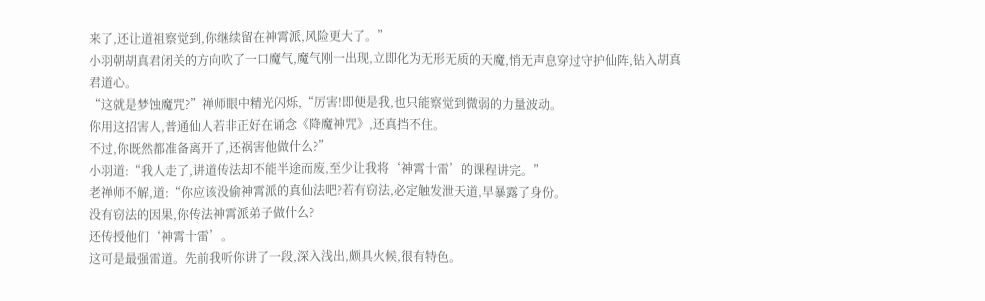来了,还让道祖察觉到,你继续留在神霄派,风险更大了。”
小羽朝胡真君闭关的方向吹了一口魔气,魔气刚一出现,立即化为无形无质的天魔,悄无声息穿过守护仙阵,钻入胡真君道心。
“这就是梦蚀魔咒?”禅师眼中精光闪烁,“厉害!即便是我,也只能察觉到微弱的力量波动。
你用这招害人,普通仙人若非正好在诵念《降魔神咒》,还真挡不住。
不过,你既然都准备离开了,还祸害他做什么?”
小羽道:“我人走了,讲道传法却不能半途而废,至少让我将‘神霄十雷’的课程讲完。”
老禅师不解,道:“你应该没偷神霄派的真仙法吧?若有窃法,必定触发泄天道,早暴露了身份。
没有窃法的因果,你传法神霄派弟子做什么?
还传授他们‘神霄十雷’。
这可是最强雷道。先前我听你讲了一段,深入浅出,颇具火候,很有特色。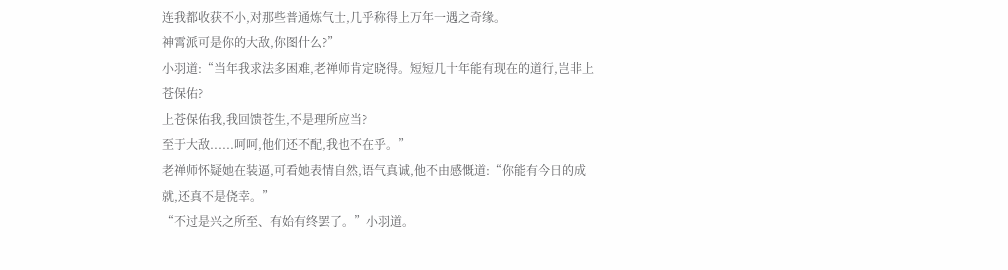连我都收获不小,对那些普通炼气士,几乎称得上万年一遇之奇缘。
神霄派可是你的大敌,你图什么?”
小羽道:“当年我求法多困难,老禅师肯定晓得。短短几十年能有现在的道行,岂非上苍保佑?
上苍保佑我,我回馈苍生,不是理所应当?
至于大敌......呵呵,他们还不配,我也不在乎。”
老禅师怀疑她在装逼,可看她表情自然,语气真诚,他不由感慨道:“你能有今日的成就,还真不是侥幸。”
“不过是兴之所至、有始有终罢了。”小羽道。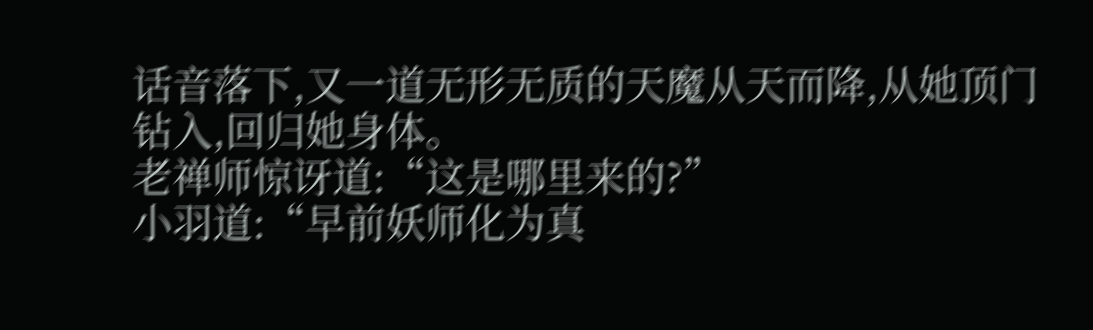话音落下,又一道无形无质的天魔从天而降,从她顶门钻入,回归她身体。
老禅师惊讶道:“这是哪里来的?”
小羽道:“早前妖师化为真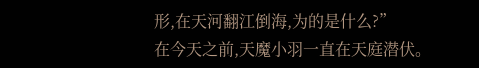形,在天河翻江倒海,为的是什么?”
在今天之前,天魔小羽一直在天庭潜伏。